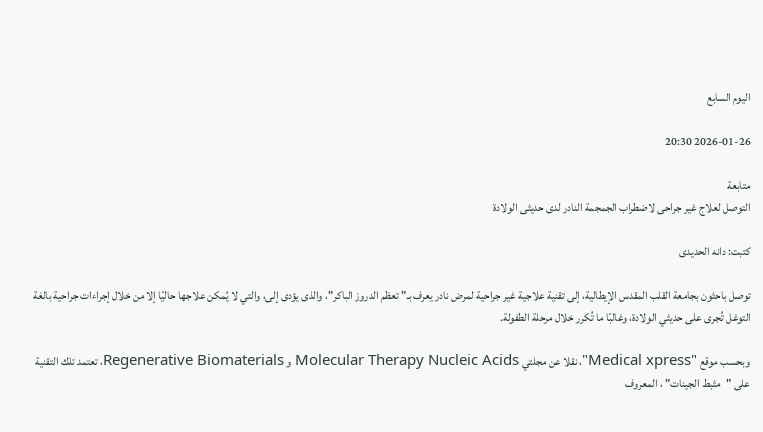اليوم السابع

2026-01-26 20:30

متابعة
التوصل لعلاج غير جراحى لاضطراب الجمجمة النادر لدى حديثى الولادة

كتبت: دانه الحديدى

توصل باحثون بجامعة القلب المقدس الإيطالية، إلى تقنية علاجية غير جراحية لمرض نادر يعرف بـ" تعظم الدروز الباكر"، والذى يؤدى إلى، والتي لا يُمكن علاجها حاليًا إلا من خلال إجراءات جراحية بالغة التوغل تُجرى على حديثي الولادة، وغالبًا ما تُكرر خلال مرحلة الطفولة.

وبحسب موقع "Medical xpress"، نقلا عن مجلتي Molecular Therapy Nucleic Acids و Regenerative Biomaterials، تعتمد تلك التقنية على "مثبط الجينات" ، المعروف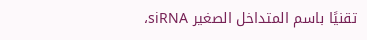تقنيًا باسم المتداخل الصغير siRNA،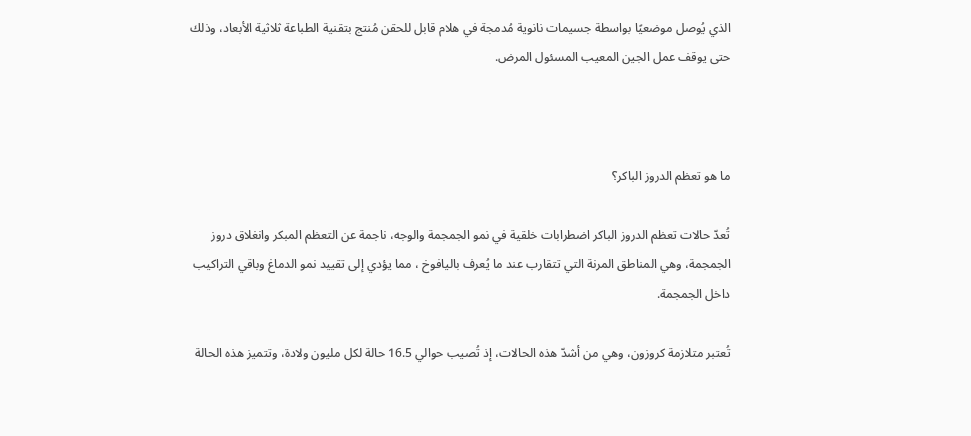الذي يُوصل موضعيًا بواسطة جسيمات نانوية مُدمجة في هلام قابل للحقن مُنتج بتقنية الطباعة ثلاثية الأبعاد، وذلك حتى يوقف عمل الجين المعيب المسئول المرض.



ما هو تعظم الدروز الباكر؟

تُعدّ حالات تعظم الدروز الباكر اضطرابات خلقية في نمو الجمجمة والوجه، ناجمة عن التعظم المبكر وانغلاق دروز الجمجمة، وهي المناطق المرنة التي تتقارب عند ما يُعرف باليافوخ ، مما يؤدي إلى تقييد نمو الدماغ وباقي التراكيب داخل الجمجمة.

تُعتبر متلازمة كروزون، وهي من أشدّ هذه الحالات، إذ تُصيب حوالي 16.5 حالة لكل مليون ولادة، وتتميز هذه الحالة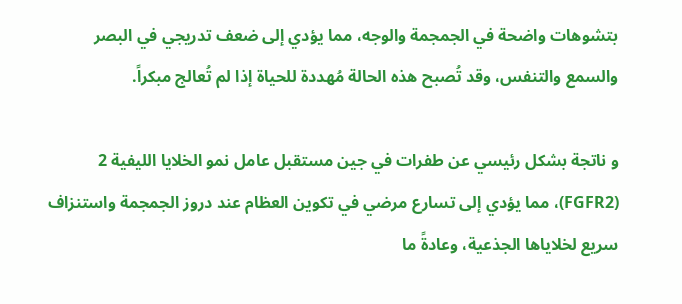بتشوهات واضحة في الجمجمة والوجه، مما يؤدي إلى ضعف تدريجي في البصر والسمع والتنفس، وقد تُصبح هذه الحالة مُهددة للحياة إذا لم تُعالج مبكراً.

و ناتجة بشكل رئيسي عن طفرات في جين مستقبل عامل نمو الخلايا الليفية 2 (FGFR2)، مما يؤدي إلى تسارع مرضي في تكوين العظام عند دروز الجمجمة واستنزاف سريع لخلاياها الجذعية، وعادةً ما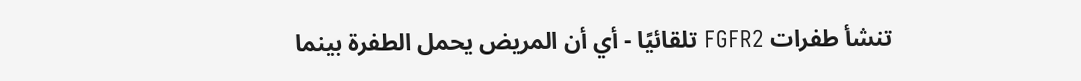تنشأ طفرات FGFR2 تلقائيًا - أي أن المريض يحمل الطفرة بينما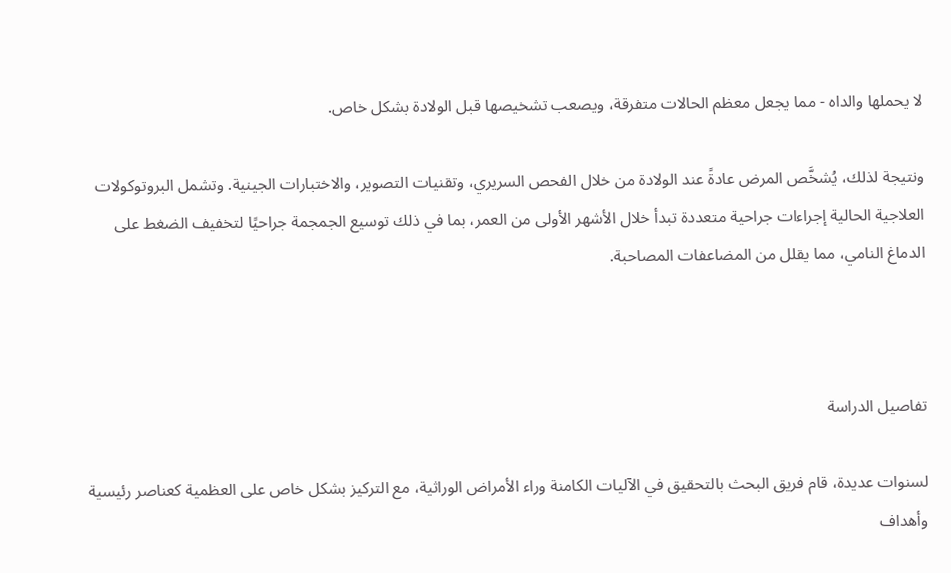لا يحملها والداه - مما يجعل معظم الحالات متفرقة، ويصعب تشخيصها قبل الولادة بشكل خاص.

ونتيجة لذلك، يُشخَّص المرض عادةً عند الولادة من خلال الفحص السريري، وتقنيات التصوير، والاختبارات الجينية. وتشمل البروتوكولات العلاجية الحالية إجراءات جراحية متعددة تبدأ خلال الأشهر الأولى من العمر، بما في ذلك توسيع الجمجمة جراحيًا لتخفيف الضغط على الدماغ النامي، مما يقلل من المضاعفات المصاحبة.



تفاصيل الدراسة

لسنوات عديدة، قام فريق البحث بالتحقيق في الآليات الكامنة وراء الأمراض الوراثية، مع التركيز بشكل خاص على العظمية كعناصر رئيسية وأهداف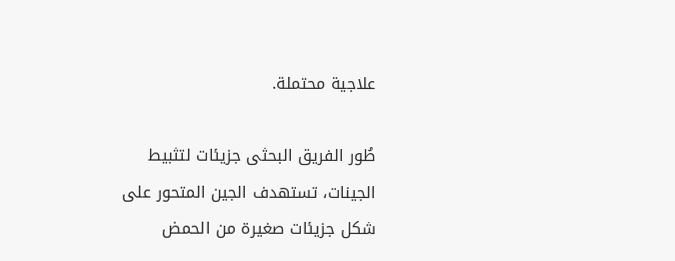علاجية محتملة.

طُور الفريق البحثى جزيئات لتثبيط الجينات، تستهدف الجين المتحور على شكل جزيئات صغيرة من الحمض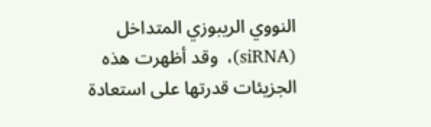النووي الريبوزي المتداخل (siRNA)،  وقد أظهرت هذه الجزيئات قدرتها على استعادة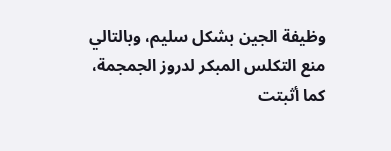وظيفة الجين بشكل سليم، وبالتالي منع التكلس المبكر لدروز الجمجمة، كما أثبتت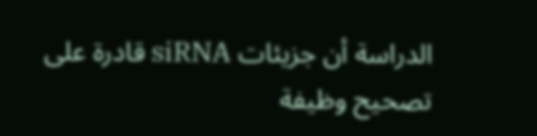الدراسة أن جزيئات siRNA قادرة على تصحيح وظيفة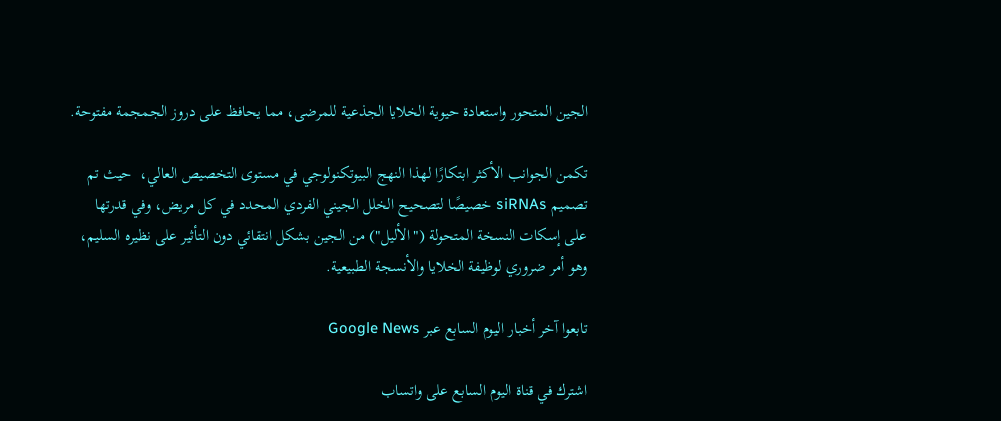الجين المتحور واستعادة حيوية الخلايا الجذعية للمرضى، مما يحافظ على دروز الجمجمة مفتوحة.

تكمن الجوانب الأكثر ابتكارًا لهذا النهج البيوتكنولوجي في مستوى التخصيص العالي،  حيث تم تصميم siRNAs خصيصًا لتصحيح الخلل الجيني الفردي المحدد في كل مريض، وفي قدرتها على إسكات النسخة المتحولة ("الأليل") من الجين بشكل انتقائي دون التأثير على نظيره السليم، وهو أمر ضروري لوظيفة الخلايا والأنسجة الطبيعية.

تابعوا آخر أخبار اليوم السابع عبر Google News

اشترك في قناة اليوم السابع على واتساب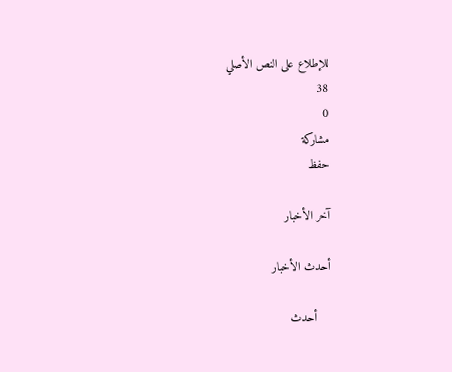للإطلاع على النص الأصلي
38
0
مشاركة
حفظ

آخر الأخبار

أحدث الأخبار

    أحدث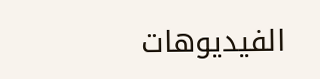الفيديوهات